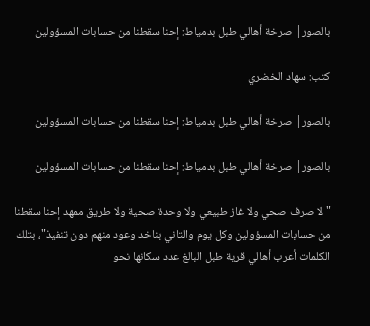بالصور| صرخة أهالي طبل بدمياط: إحنا سقطنا من حسابات المسؤولين

كتب: سهاد الخضري

بالصور| صرخة أهالي طبل بدمياط: إحنا سقطنا من حسابات المسؤولين

بالصور| صرخة أهالي طبل بدمياط: إحنا سقطنا من حسابات المسؤولين

"لا صرف صحي ولا غاز طبيعي ولا وحدة صحية ولا طريق ممهد إحنا سقطنا من حسابات المسؤولين وكل يوم والتاني بناخد وعود منهم دون تنفيذ"، بتلك الكلمات أعرب أهالي قرية طبل البالغ عدد سكانها نحو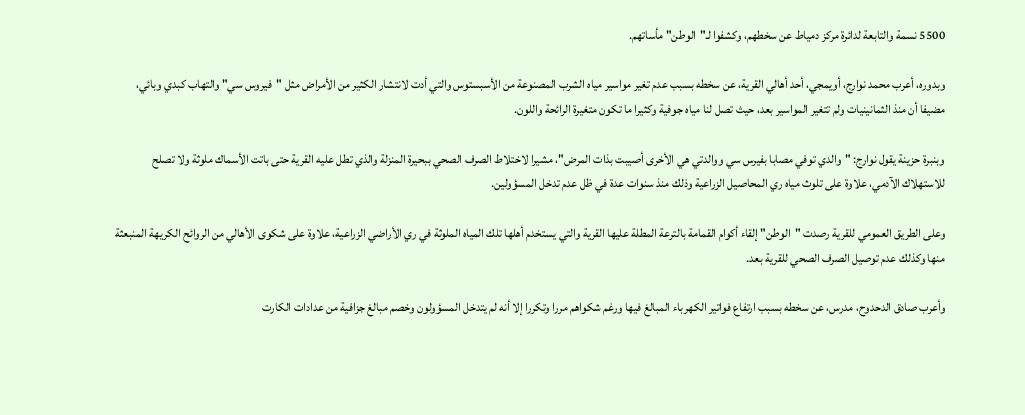5500 نسمة والتابعة لدائرة مركز دمياط عن سخطهم، وكشفوا لـ"الوطن" مأساتهم.

وبدوره، أعرب محمد نوارج، أويمجي، أحد أهالي القرية، عن سخطه بسبب عدم تغير مواسير مياه الشرب المصنوعة من الأسبستوس والتي أدت لانتشار الكثير من الأمراض مثل "فيروس سي" والتهاب كبدي وبائي، مضيفا أن منذ الثمانينيات ولم تتغير المواسير بعد، حيث تصل لنا مياه جوفية وكثيرا ما تكون متغيرة الرائحة واللون.

وبنبرة حزينة يقول نوارج: "والدي توفي مصابا بفيرس سي ووالدتي هي الأخرى أصيبت بذات المرض"، مشيرا لاختلاط الصرف الصحي ببحيرة المنزلة والذي تطل عليه القرية حتى باتت الأسماك ملوثة ولا تصلح للاستهلاك الآدمي، علاوة على تلوث مياه ري المحاصيل الزراعية وذلك منذ سنوات عدة في ظل عدم تدخل المسؤولين.

وعلى الطريق العمومي للقرية رصدت "الوطن" إلقاء أكوام القمامة بالترعة المطلة عليها القرية والتي يستخدم أهلها تلك المياه الملوثة في ري الأراضي الزراعية، علاوة على شكوى الأهالي من الروائح الكريهة المنبعثة منها وكذلك عدم توصيل الصرف الصحي للقرية بعد.

وأعرب صادق الدحدوح، مدرس، عن سخطه بسبب ارتفاع فواتير الكهرباء المبالغ فيها ورغم شكواهم مررا وتكررا إلا أنه لم يتدخل المسؤولون وخصم مبالغ جزافية من عدادات الكارت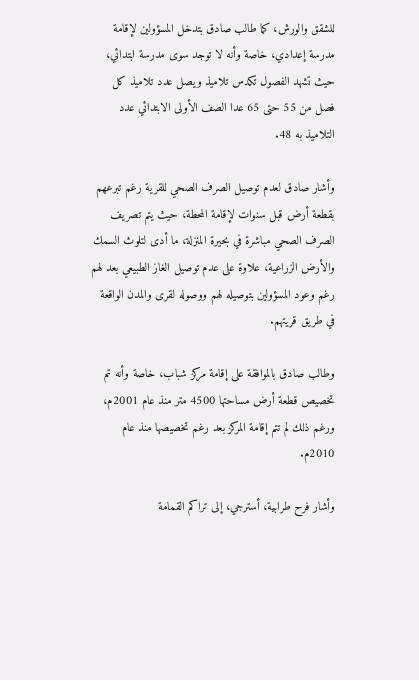للشقق والورش، كما طالب صادق بتدخل المسؤولين لإقامة مدرسة إعدادي، خاصة وأنه لا توجد سوى مدرسة ابتدائي، حيث تشهد الفصول تكدس تلاميذ ويصل عدد تلاميذ كل فصل من 55 حتى 65 عدا الصف الأولى الابتدائي عدد التلاميذ به 48.

وأشار صادق لعدم توصيل الصرف الصحي للقرية رغم تبرعهم بقطعة أرض قبل سنوات لإقامة المحطة، حيث يتم تصريف الصرف الصحي مباشرة في بحيرة المنزلة، ما أدى لتلوث السمك والأرض الزراعية، علاوة على عدم توصيل الغاز الطبيعي بعد لهم رغم وعود المسؤولين بتوصيله لهم ووصوله لقرى والمدن الواقعة في طريق قريتهم.

وطالب صادق بالموافقة على إقامة مركز شباب، خاصة وأنه تم تخصيص قطعة أرض مساحتها 4500 متر منذ عام 2001م، ورغم ذلك لم تتم إقامة المركز بعد رغم تخصيصها منذ عام 2010م.

وأشار فرح طرابية، أسترجي، إلى تراكم القمامة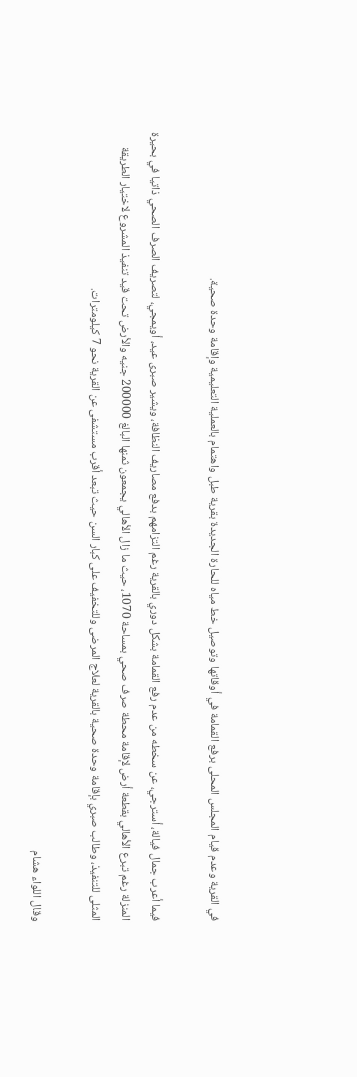في القرية وعدم قيام المجلس المحلى برفع القمامة في أوقاتها وتوصيل خط مياه للحارة الجديدة بقرية طبل واهتمام بالعملية التعليمية وإقامة وحدة صحية.

فيما أعرب جمال فيالة، أسترجي، عن سخطه من عدم رفع القمامة بشكل دوري بالقرية رغم التزامهم بدفع مصاريف النظافة، ويشير صبرى عيد، أويمجي، لتصريف الصرف الصحي ذاتيا في بحيرة المنزلة رغم تبرع الأهالي بقطعة أرض لإقامة محطة صرف صحي بمساحة 1070، حيث ما زال الأهالي يجمعون ثمنها البالغ 200000 جنيه والأرض تحت قيد تنفيذ المشروع لاختيار الطريقة المثلى للتنفيذ، وطالب صبري بإقامة وحدة صحية بالقرية لعلاج المرضى وللتخفيف على كبار السن حيث تبعد أقرب مستشفى عن القرية نحو 7 كيلومترات.

وقال اللواء هشام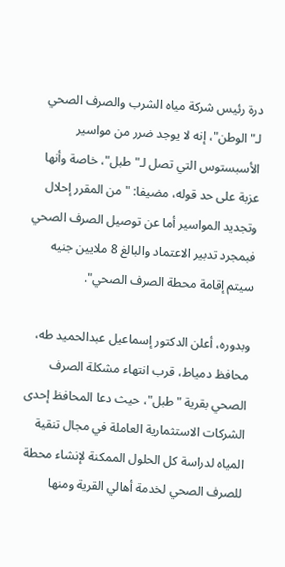درة رئيس شركة مياه الشرب والصرف الصحي لـ"الوطن"، إنه لا يوجد ضرر من مواسير الأسبستوس التي تصل لـ"طبل"، خاصة وأنها عزبة على حد قوله، مضيفا: "من المقرر إحلال وتجديد المواسير أما عن توصيل الصرف الصحي فبمجرد تدبير الاعتماد والبالغ 8 ملايين جنيه سيتم إقامة محطة الصرف الصحي".

وبدوره، أعلن الدكتور إسماعيل عبدالحميد طه، محافظ دمياط، قرب انتهاء مشكلة الصرف الصحي بقرية "طبل"، حيث دعا المحافظ إحدى الشركات الاستثمارية العاملة في مجال تنقية المياه لدراسة كل الحلول الممكنة لإنشاء محطة للصرف الصحي لخدمة أهالي القرية ومنها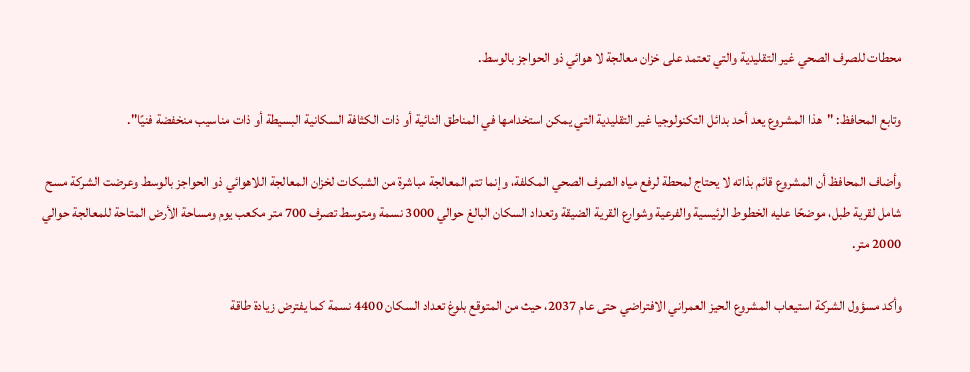محطات للصرف الصحي غير التقليدية والتي تعتمد على خزان معالجة لا هوائي ذو الحواجز بالوسط.

وتابع المحافظ: "هذا المشروع يعد أحد بدائل التكنولوجيا غير التقليدية التي يمكن استخدامها في المناطق النائية أو ذات الكثافة السكانية البسيطة أو ذات مناسيب منخفضة فنيًا".

وأضاف المحافظ أن المشروع قائم بذاته لا يحتاج لمحطة لرفع مياه الصرف الصحي المكلفة، وإنما تتم المعالجة مباشرة من الشبكات لخزان المعالجة اللاهوائي ذو الحواجز بالوسط وعرضت الشركة مسح شامل لقرية طبل، موضحًا عليه الخطوط الرئيسية والفرعية وشوارع القرية الضيقة وتعداد السكان البالغ حوالي 3000 نسمة ومتوسط تصرف 700 متر مكعب يوم ومساحة الأرض المتاحة للمعالجة حوالي 2000 متر.

وأكد مسؤول الشركة استيعاب المشروع الحيز العمراني الافتراضي حتى عام 2037، حيث من المتوقع بلوغ تعداد السكان 4400 نسمة كما يفترض زيادة طاقة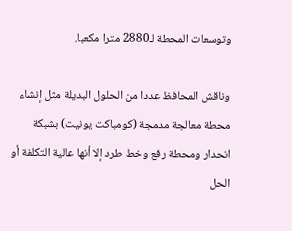وتوسعات المحطة لـ2880 مترا مكعبا.

وناقش المحافظ عددا من الحلول البديلة مثل إنشاء محطة معالجة مدمجة (كومباكت يونيت) بشبكة انحدار ومحطة رفع وخط طرد إلا أنها عالية التكلفة أو الحل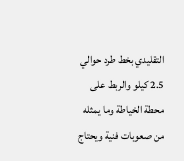التقليدي بخط طرد حوالي 2.5 كيلو والربط على محطة الخياطة وما يمثله من صعوبات فنية ويحتاج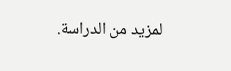لمزيد من الدراسة.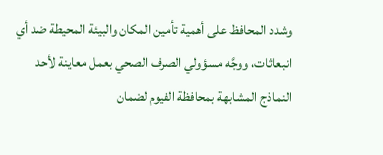وشدد المحافظ على أهمية تأمين المكان والبيئة المحيطة ضد أي انبعاثات، ووجَّه مسؤولي الصرف الصحي بعمل معاينة لأحد النماذج المشابهة بمحافظة الفيوم لضمان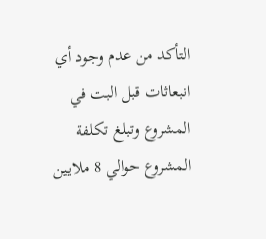التأكد من عدم وجود أي انبعاثات قبل البت في المشروع وتبلغ تكلفة المشروع حوالي 8 ملايين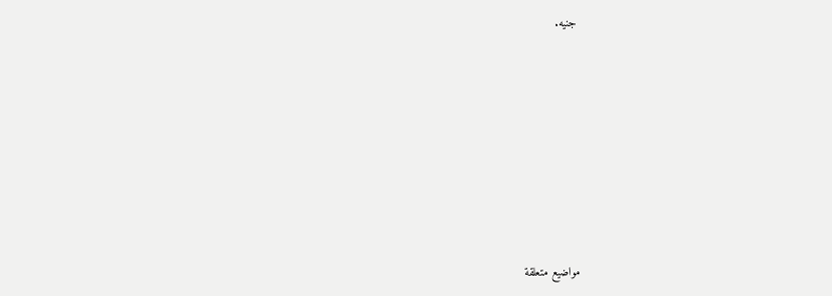جنيه.












مواضيع متعلقة